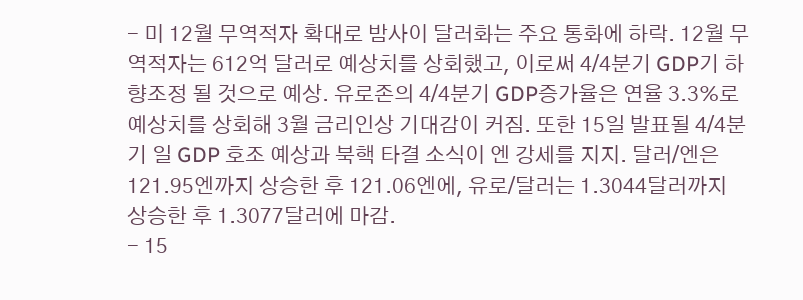- 미 12월 무역적자 확대로 밤사이 달러화는 주요 통화에 하락. 12월 무역적자는 612억 달러로 예상치를 상회했고, 이로써 4/4분기 GDP기 하향조정 될 것으로 예상. 유로존의 4/4분기 GDP증가율은 연율 3.3%로예상치를 상회해 3월 금리인상 기대감이 커짐. 또한 15일 발표될 4/4분기 일 GDP 호조 예상과 북핵 타결 소식이 엔 강세를 지지. 달러/엔은 121.95엔까지 상승한 후 121.06엔에, 유로/달러는 1.3044달러까지 상승한 후 1.3077달러에 마감.
- 15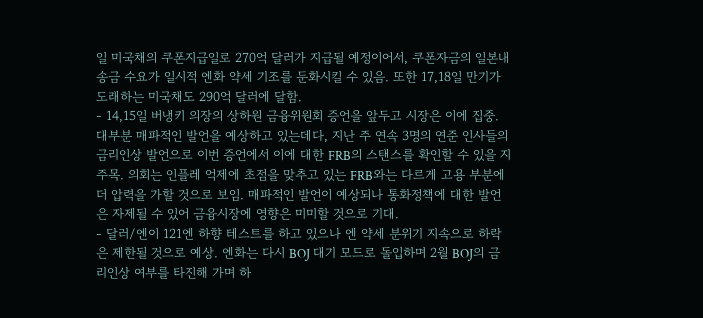일 미국채의 쿠폰지급일로 270억 달러가 지급될 예정이어서, 쿠폰자금의 일본내 송금 수요가 일시적 엔화 약세 기조를 둔화시킬 수 있음. 또한 17,18일 만기가 도래하는 미국채도 290억 달러에 달함.
- 14,15일 버냉키 의장의 상하원 금융위원회 증언을 앞두고 시장은 이에 집중. 대부분 매파적인 발언을 예상하고 있는데다, 지난 주 연속 3명의 연준 인사들의 금리인상 발언으로 이번 증언에서 이에 대한 FRB의 스탠스를 확인할 수 있을 지 주목. 의회는 인플레 억제에 초점을 맞추고 있는 FRB와는 다르게 고용 부분에 더 압력을 가할 것으로 보임. 매파적인 발언이 예상되나 통화정책에 대한 발언은 자제될 수 있어 금융시장에 영향은 미미할 것으로 기대.
- 달러/엔이 121엔 하향 테스트를 하고 있으나 엔 약세 분위기 지속으로 하락은 제한될 것으로 예상. 엔화는 다시 BOJ 대기 모드로 돌입하며 2월 BOJ의 금리인상 여부를 타진해 가며 하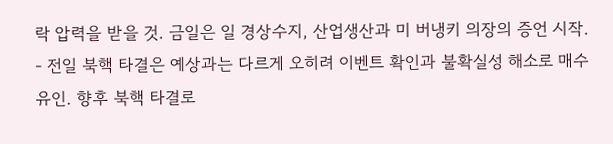락 압력을 받을 것. 금일은 일 경상수지, 산업생산과 미 버냉키 의장의 증언 시작.
- 전일 북핵 타결은 예상과는 다르게 오히려 이벤트 확인과 불확실성 해소로 매수 유인. 향후 북핵 타결로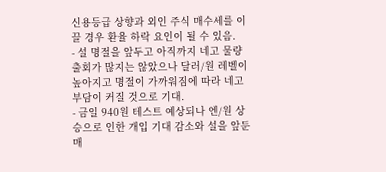신용등급 상향과 외인 주식 매수세를 이끌 경우 환율 하락 요인이 될 수 있음.
- 설 명절을 앞두고 아직까지 네고 물량 출회가 많지는 않았으나 달러/원 레벨이 높아지고 명절이 가까워짐에 따라 네고 부담이 커질 것으로 기대.
- 금일 940원 테스트 예상되나 엔/원 상승으로 인한 개입 기대 감소와 설을 앞둔 매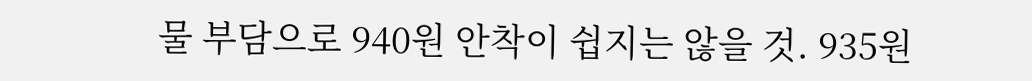물 부담으로 940원 안착이 쉽지는 않을 것. 935원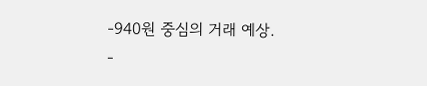-940원 중심의 거래 예상.
-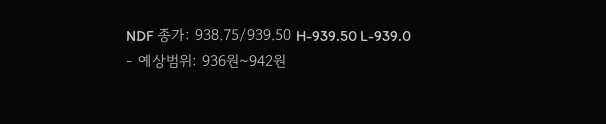NDF 종가: 938.75/939.50 H-939.50 L-939.0
- 예상범위: 936원~942원